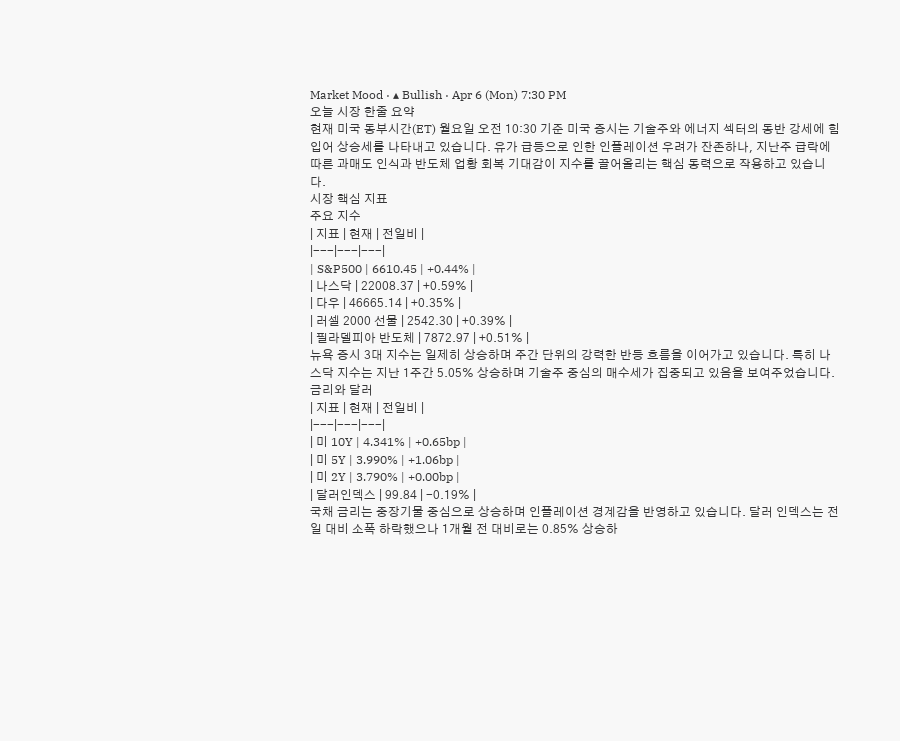Market Mood · ▴ Bullish · Apr 6 (Mon) 7:30 PM
오늘 시장 한줄 요약
현재 미국 동부시간(ET) 월요일 오전 10:30 기준 미국 증시는 기술주와 에너지 섹터의 동반 강세에 힘입어 상승세를 나타내고 있습니다. 유가 급등으로 인한 인플레이션 우려가 잔존하나, 지난주 급락에 따른 과매도 인식과 반도체 업황 회복 기대감이 지수를 끌어올리는 핵심 동력으로 작용하고 있습니다.
시장 핵심 지표
주요 지수
| 지표 | 현재 | 전일비 |
|---|---|---|
| S&P500 | 6610.45 | +0.44% |
| 나스닥 | 22008.37 | +0.59% |
| 다우 | 46665.14 | +0.35% |
| 러셀 2000 선물 | 2542.30 | +0.39% |
| 필라델피아 반도체 | 7872.97 | +0.51% |
뉴욕 증시 3대 지수는 일제히 상승하며 주간 단위의 강력한 반등 흐름을 이어가고 있습니다. 특히 나스닥 지수는 지난 1주간 5.05% 상승하며 기술주 중심의 매수세가 집중되고 있음을 보여주었습니다.
금리와 달러
| 지표 | 현재 | 전일비 |
|---|---|---|
| 미 10Y | 4.341% | +0.65bp |
| 미 5Y | 3.990% | +1.06bp |
| 미 2Y | 3.790% | +0.00bp |
| 달러인덱스 | 99.84 | -0.19% |
국채 금리는 중장기물 중심으로 상승하며 인플레이션 경계감을 반영하고 있습니다. 달러 인덱스는 전일 대비 소폭 하락했으나 1개월 전 대비로는 0.85% 상승하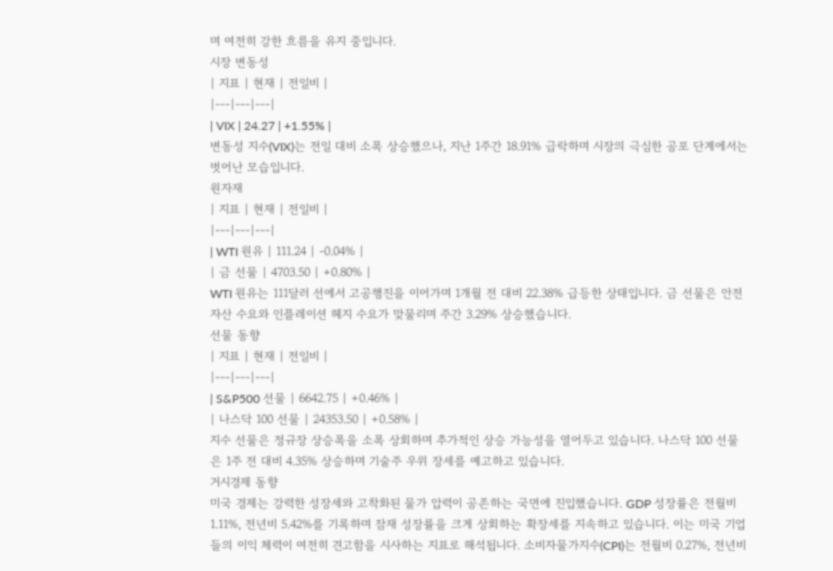며 여전히 강한 흐름을 유지 중입니다.
시장 변동성
| 지표 | 현재 | 전일비 |
|---|---|---|
| VIX | 24.27 | +1.55% |
변동성 지수(VIX)는 전일 대비 소폭 상승했으나, 지난 1주간 18.91% 급락하며 시장의 극심한 공포 단계에서는 벗어난 모습입니다.
원자재
| 지표 | 현재 | 전일비 |
|---|---|---|
| WTI 원유 | 111.24 | -0.04% |
| 금 선물 | 4703.50 | +0.80% |
WTI 원유는 111달러 선에서 고공행진을 이어가며 1개월 전 대비 22.38% 급등한 상태입니다. 금 선물은 안전자산 수요와 인플레이션 헤지 수요가 맞물리며 주간 3.29% 상승했습니다.
선물 동향
| 지표 | 현재 | 전일비 |
|---|---|---|
| S&P500 선물 | 6642.75 | +0.46% |
| 나스닥 100 선물 | 24353.50 | +0.58% |
지수 선물은 정규장 상승폭을 소폭 상회하며 추가적인 상승 가능성을 열어두고 있습니다. 나스닥 100 선물은 1주 전 대비 4.35% 상승하며 기술주 우위 장세를 예고하고 있습니다.
거시경제 동향
미국 경제는 강력한 성장세와 고착화된 물가 압력이 공존하는 국면에 진입했습니다. GDP 성장률은 전월비 1.11%, 전년비 5.42%를 기록하며 잠재 성장률을 크게 상회하는 확장세를 지속하고 있습니다. 이는 미국 기업들의 이익 체력이 여전히 견고함을 시사하는 지표로 해석됩니다. 소비자물가지수(CPI)는 전월비 0.27%, 전년비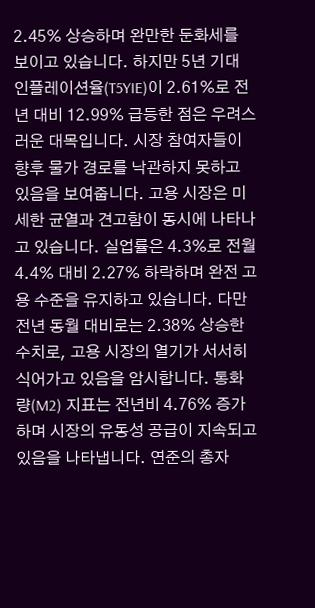2.45% 상승하며 완만한 둔화세를 보이고 있습니다. 하지만 5년 기대 인플레이션율(T5YIE)이 2.61%로 전년 대비 12.99% 급등한 점은 우려스러운 대목입니다. 시장 참여자들이 향후 물가 경로를 낙관하지 못하고 있음을 보여줍니다. 고용 시장은 미세한 균열과 견고함이 동시에 나타나고 있습니다. 실업률은 4.3%로 전월 4.4% 대비 2.27% 하락하며 완전 고용 수준을 유지하고 있습니다. 다만 전년 동월 대비로는 2.38% 상승한 수치로, 고용 시장의 열기가 서서히 식어가고 있음을 암시합니다. 통화량(M2) 지표는 전년비 4.76% 증가하며 시장의 유동성 공급이 지속되고 있음을 나타냅니다. 연준의 총자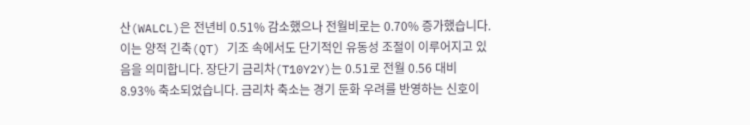산(WALCL)은 전년비 0.51% 감소했으나 전월비로는 0.70% 증가했습니다. 이는 양적 긴축(QT) 기조 속에서도 단기적인 유동성 조절이 이루어지고 있음을 의미합니다. 장단기 금리차(T10Y2Y)는 0.51로 전월 0.56 대비 8.93% 축소되었습니다. 금리차 축소는 경기 둔화 우려를 반영하는 신호이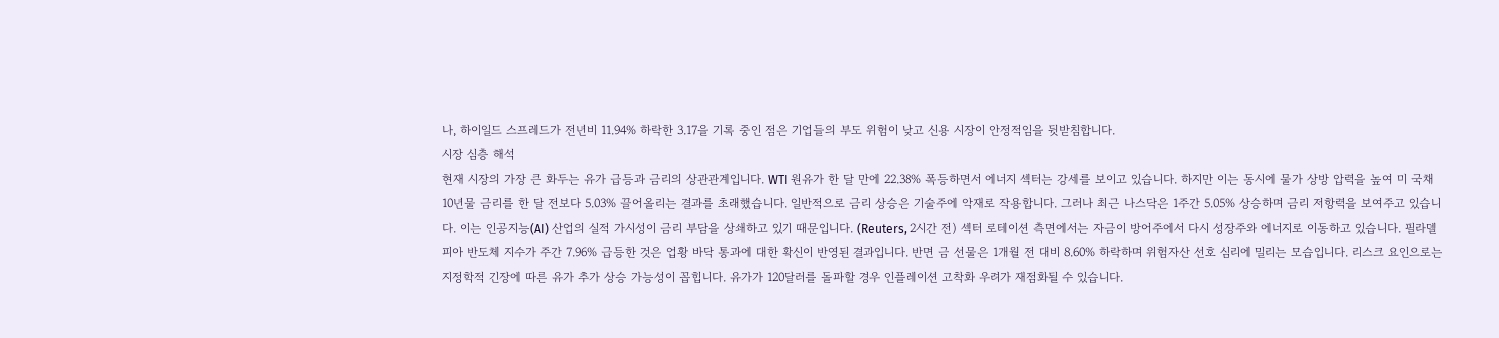나, 하이일드 스프레드가 전년비 11.94% 하락한 3.17을 기록 중인 점은 기업들의 부도 위험이 낮고 신용 시장이 안정적임을 뒷받침합니다.
시장 심층 해석
현재 시장의 가장 큰 화두는 유가 급등과 금리의 상관관계입니다. WTI 원유가 한 달 만에 22.38% 폭등하면서 에너지 섹터는 강세를 보이고 있습니다. 하지만 이는 동시에 물가 상방 압력을 높여 미 국채 10년물 금리를 한 달 전보다 5.03% 끌어올리는 결과를 초래했습니다. 일반적으로 금리 상승은 기술주에 악재로 작용합니다. 그러나 최근 나스닥은 1주간 5.05% 상승하며 금리 저항력을 보여주고 있습니다. 이는 인공지능(AI) 산업의 실적 가시성이 금리 부담을 상쇄하고 있기 때문입니다. (Reuters, 2시간 전) 섹터 로테이션 측면에서는 자금이 방어주에서 다시 성장주와 에너지로 이동하고 있습니다. 필라델피아 반도체 지수가 주간 7.96% 급등한 것은 업황 바닥 통과에 대한 확신이 반영된 결과입니다. 반면 금 선물은 1개월 전 대비 8.60% 하락하며 위험자산 선호 심리에 밀리는 모습입니다. 리스크 요인으로는 지정학적 긴장에 따른 유가 추가 상승 가능성이 꼽힙니다. 유가가 120달러를 돌파할 경우 인플레이션 고착화 우려가 재점화될 수 있습니다.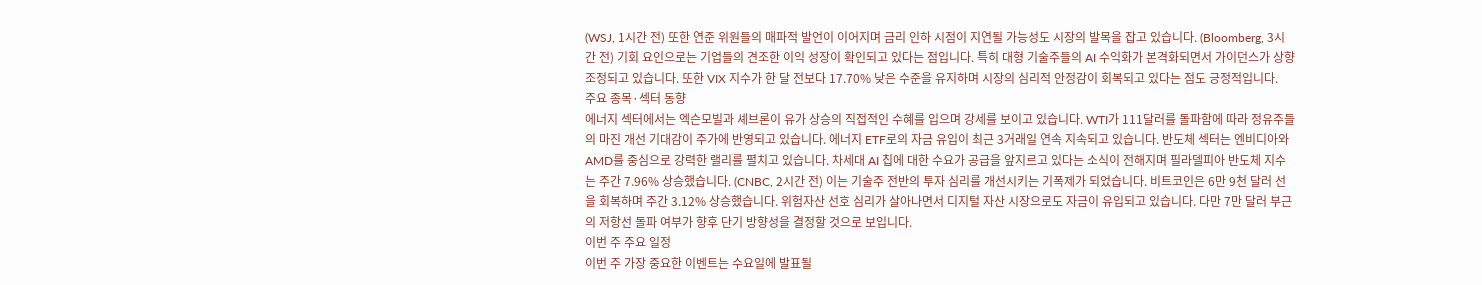(WSJ, 1시간 전) 또한 연준 위원들의 매파적 발언이 이어지며 금리 인하 시점이 지연될 가능성도 시장의 발목을 잡고 있습니다. (Bloomberg, 3시간 전) 기회 요인으로는 기업들의 견조한 이익 성장이 확인되고 있다는 점입니다. 특히 대형 기술주들의 AI 수익화가 본격화되면서 가이던스가 상향 조정되고 있습니다. 또한 VIX 지수가 한 달 전보다 17.70% 낮은 수준을 유지하며 시장의 심리적 안정감이 회복되고 있다는 점도 긍정적입니다.
주요 종목·섹터 동향
에너지 섹터에서는 엑슨모빌과 셰브론이 유가 상승의 직접적인 수혜를 입으며 강세를 보이고 있습니다. WTI가 111달러를 돌파함에 따라 정유주들의 마진 개선 기대감이 주가에 반영되고 있습니다. 에너지 ETF로의 자금 유입이 최근 3거래일 연속 지속되고 있습니다. 반도체 섹터는 엔비디아와 AMD를 중심으로 강력한 랠리를 펼치고 있습니다. 차세대 AI 칩에 대한 수요가 공급을 앞지르고 있다는 소식이 전해지며 필라델피아 반도체 지수는 주간 7.96% 상승했습니다. (CNBC, 2시간 전) 이는 기술주 전반의 투자 심리를 개선시키는 기폭제가 되었습니다. 비트코인은 6만 9천 달러 선을 회복하며 주간 3.12% 상승했습니다. 위험자산 선호 심리가 살아나면서 디지털 자산 시장으로도 자금이 유입되고 있습니다. 다만 7만 달러 부근의 저항선 돌파 여부가 향후 단기 방향성을 결정할 것으로 보입니다.
이번 주 주요 일정
이번 주 가장 중요한 이벤트는 수요일에 발표될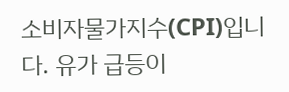소비자물가지수(CPI)입니다. 유가 급등이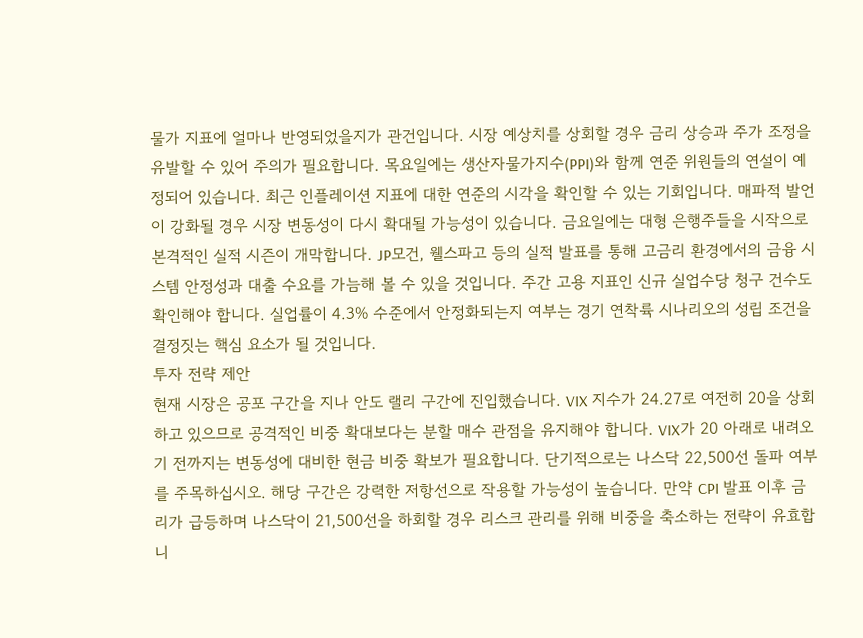물가 지표에 얼마나 반영되었을지가 관건입니다. 시장 예상치를 상회할 경우 금리 상승과 주가 조정을 유발할 수 있어 주의가 필요합니다. 목요일에는 생산자물가지수(PPI)와 함께 연준 위원들의 연설이 예정되어 있습니다. 최근 인플레이션 지표에 대한 연준의 시각을 확인할 수 있는 기회입니다. 매파적 발언이 강화될 경우 시장 변동성이 다시 확대될 가능성이 있습니다. 금요일에는 대형 은행주들을 시작으로 본격적인 실적 시즌이 개막합니다. JP모건, 웰스파고 등의 실적 발표를 통해 고금리 환경에서의 금융 시스템 안정성과 대출 수요를 가늠해 볼 수 있을 것입니다. 주간 고용 지표인 신규 실업수당 청구 건수도 확인해야 합니다. 실업률이 4.3% 수준에서 안정화되는지 여부는 경기 연착륙 시나리오의 성립 조건을 결정짓는 핵심 요소가 될 것입니다.
투자 전략 제안
현재 시장은 공포 구간을 지나 안도 랠리 구간에 진입했습니다. VIX 지수가 24.27로 여전히 20을 상회하고 있으므로 공격적인 비중 확대보다는 분할 매수 관점을 유지해야 합니다. VIX가 20 아래로 내려오기 전까지는 변동성에 대비한 현금 비중 확보가 필요합니다. 단기적으로는 나스닥 22,500선 돌파 여부를 주목하십시오. 해당 구간은 강력한 저항선으로 작용할 가능성이 높습니다. 만약 CPI 발표 이후 금리가 급등하며 나스닥이 21,500선을 하회할 경우 리스크 관리를 위해 비중을 축소하는 전략이 유효합니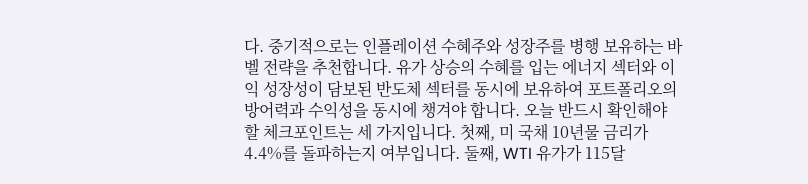다. 중기적으로는 인플레이션 수혜주와 성장주를 병행 보유하는 바벨 전략을 추천합니다. 유가 상승의 수혜를 입는 에너지 섹터와 이익 성장성이 담보된 반도체 섹터를 동시에 보유하여 포트폴리오의 방어력과 수익성을 동시에 챙겨야 합니다. 오늘 반드시 확인해야 할 체크포인트는 세 가지입니다. 첫째, 미 국채 10년물 금리가 4.4%를 돌파하는지 여부입니다. 둘째, WTI 유가가 115달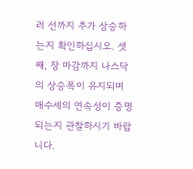러 선까지 추가 상승하는지 확인하십시오. 셋째, 장 마감까지 나스닥의 상승폭이 유지되며 매수세의 연속성이 증명되는지 관찰하시기 바랍니다.